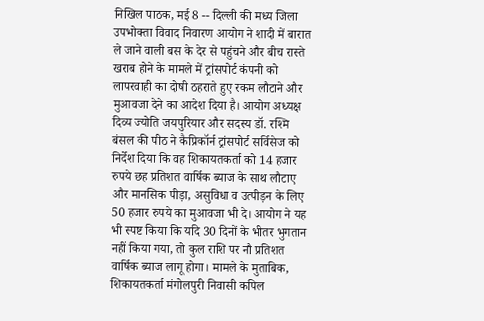निखिल पाठक, मई 8 -- दिल्ली की मध्य जिला उपभोक्ता विवाद निवारण आयोग ने शादी में बारात ले जाने वाली बस के देर से पहुंचने और बीच रास्ते खराब होने के मामले में ट्रांसपोर्ट कंपनी को लापरवाही का दोषी ठहराते हुए रकम लौटाने और मुआवजा देने का आदेश दिया है। आयोग अध्यक्ष दिव्य ज्योति जयपुरियार और सदस्य डॉ. रश्मि बंसल की पीठ ने कैप्रिकॉर्न ट्रांसपोर्ट सर्विसेज को निर्देश दिया कि वह शिकायतकर्ता को 14 हजार रुपये छह प्रतिशत वार्षिक ब्याज के साथ लौटाए और मानसिक पीड़ा, असुविधा व उत्पीड़न के लिए 50 हजार रुपये का मुआवजा भी दे। आयोग ने यह भी स्पष्ट किया कि यदि 30 दिनों के भीतर भुगतान नहीं किया गया, तो कुल राशि पर नौ प्रतिशत वार्षिक ब्याज लागू होगा। मामले के मुताबिक, शिकायतकर्ता मंगोलपुरी निवासी कपिल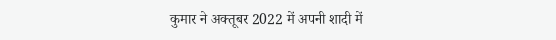कुमार ने अक्तूबर 2022 में अपनी शादी में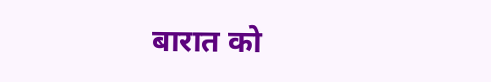बारात को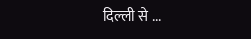दिल्ली से ...